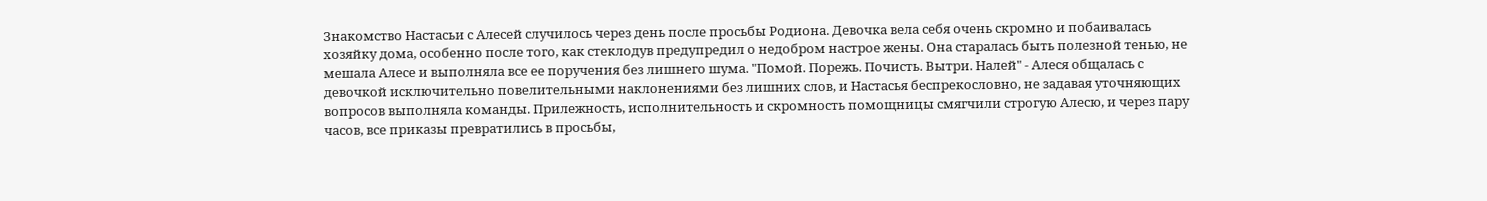Знакомство Настасьи с Алесей случилось через день после просьбы Родиона. Девочка вела себя очень скромно и побаивалась хозяйку дома, особенно после того, как стеклодув предупредил о недобром настрое жены. Она старалась быть полезной тенью, не мешала Алесе и выполняла все ее поручения без лишнего шума. "Помой. Порежь. Почисть. Вытри. Налей" - Алеся общалась с девочкой исключительно повелительными наклонениями без лишних слов, и Настасья беспрекословно, не задавая уточняющих вопросов выполняла команды. Прилежность, исполнительность и скромность помощницы смягчили строгую Алесю, и через пару часов, все приказы превратились в просьбы,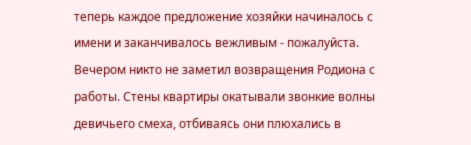теперь каждое предложение хозяйки начиналось с имени и заканчивалось вежливым - пожалуйста.
Вечером никто не заметил возвращения Родиона с работы. Стены квартиры окатывали звонкие волны девичьего смеха, отбиваясь они плюхались в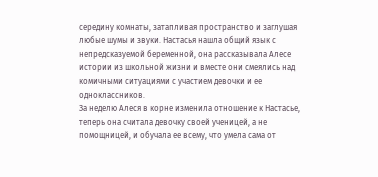середину комнаты, затапливая пространство и заглушая любые шумы и звуки. Настасья нашла общий язык с непредсказуемой беременной, она рассказывала Алесе истории из школьной жизни и вместе они смеялись над комичными ситуациями с участием девочки и ее одноклассников.
За неделю Алеся в корне изменила отношение к Настасье, теперь она считала девочку своей ученицей, а не помощницей, и обучала ее всему, что умела сама от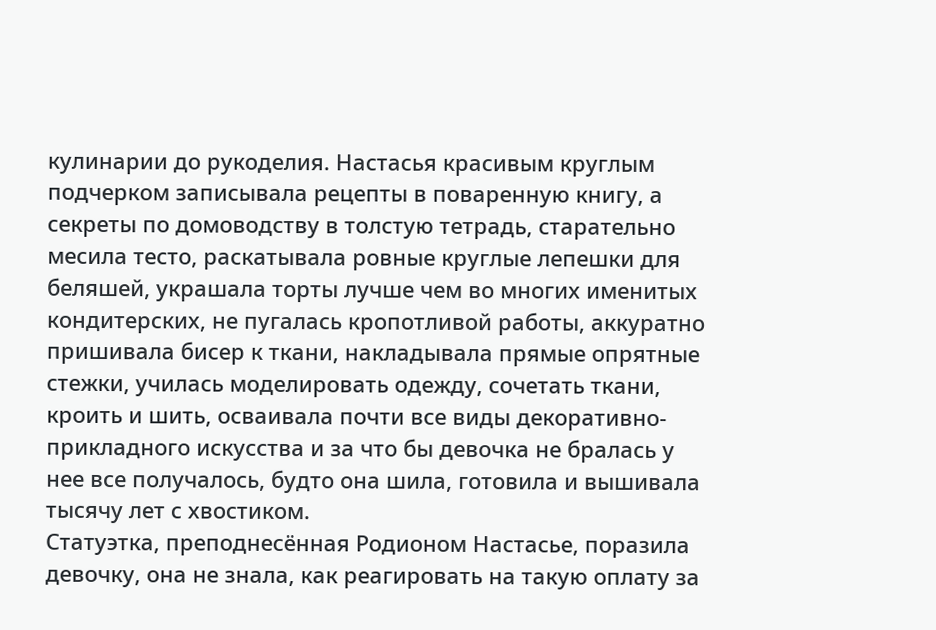кулинарии до рукоделия. Настасья красивым круглым подчерком записывала рецепты в поваренную книгу, а секреты по домоводству в толстую тетрадь, старательно месила тесто, раскатывала ровные круглые лепешки для беляшей, украшала торты лучше чем во многих именитых кондитерских, не пугалась кропотливой работы, аккуратно пришивала бисер к ткани, накладывала прямые опрятные стежки, училась моделировать одежду, сочетать ткани, кроить и шить, осваивала почти все виды декоративно-прикладного искусства и за что бы девочка не бралась у нее все получалось, будто она шила, готовила и вышивала тысячу лет с хвостиком.
Статуэтка, преподнесённая Родионом Настасье, поразила девочку, она не знала, как реагировать на такую оплату за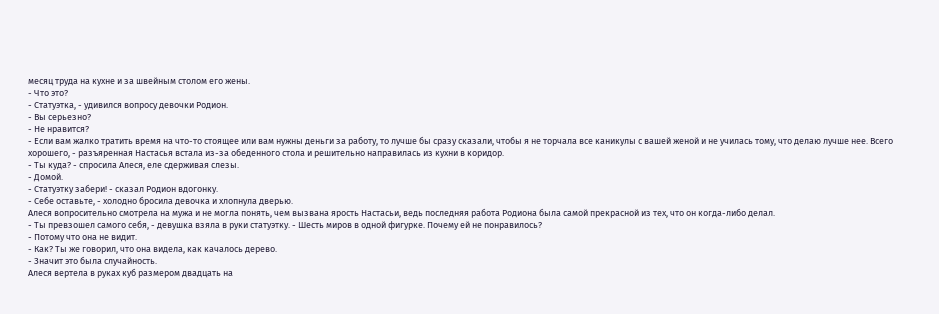месяц труда на кухне и за швейным столом его жены.
- Что это?
- Статуэтка, - удивился вопросу девочки Родион.
- Вы серьезно?
- Не нравится?
- Если вам жалко тратить время на что-то стоящее или вам нужны деньги за работу, то лучше бы сразу сказали, чтобы я не торчала все каникулы с вашей женой и не училась тому, что делаю лучше нее. Всего хорошего, - разъяренная Настасья встала из-за обеденного стола и решительно направилась из кухни в коридор.
- Ты куда? - спросила Алеся, еле сдерживая слезы.
- Домой.
- Статуэтку забери! - сказал Родион вдогонку.
- Себе оставьте, - холодно бросила девочка и хлопнула дверью.
Алеся вопросительно смотрела на мужа и не могла понять, чем вызвана ярость Настасьи, ведь последняя работа Родиона была самой прекрасной из тех, что он когда-либо делал.
- Ты превзошел самого себя, - девушка взяла в руки статуэтку. - Шесть миров в одной фигурке. Почему ей не понравилось?
- Потому что она не видит.
- Как? Ты же говорил, что она видела, как качалось дерево.
- Значит это была случайность.
Алеся вертела в руках куб размером двадцать на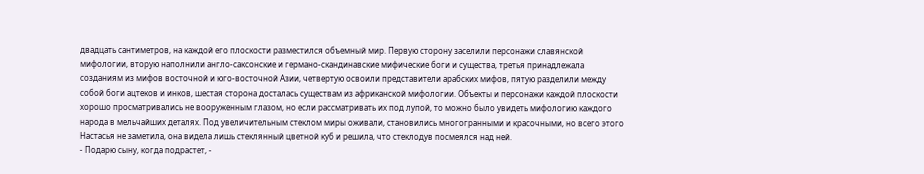двадцать сантиметров, на каждой его плоскости разместился объемный мир. Первую сторону заселили персонажи славянской мифологии, вторую наполнили англо-саксонские и германо-скандинавские мифические боги и существа, третья принадлежала созданиям из мифов восточной и юго-восточной Азии, четвертую освоили представители арабских мифов, пятую разделили между собой боги ацтеков и инков, шестая сторона досталась существам из африканской мифологии. Объекты и персонажи каждой плоскости хорошо просматривались не вооруженным глазом, но если рассматривать их под лупой, то можно было увидеть мифологию каждого народа в мельчайших деталях. Под увеличительным стеклом миры оживали, становились многогранными и красочными, но всего этого Настасья не заметила, она видела лишь стеклянный цветной куб и решила, что стеклодув посмеялся над ней.
- Подарю сыну, когда подрастет, -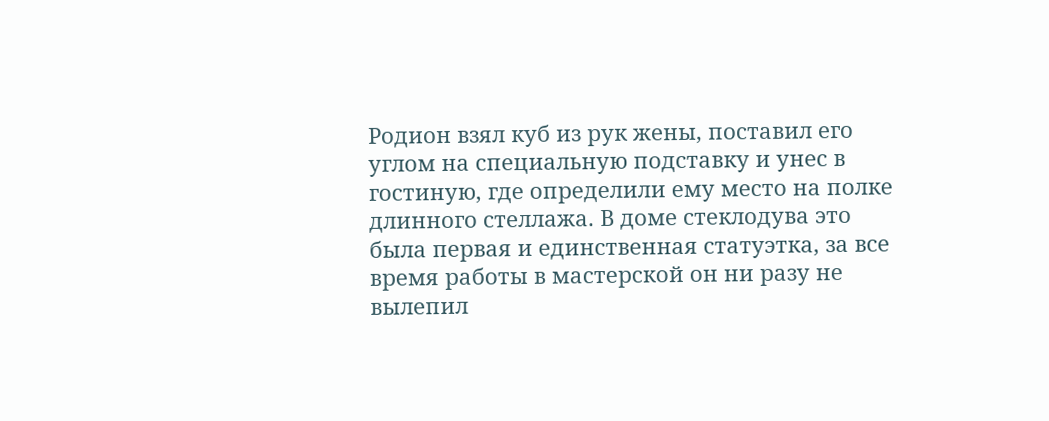Родион взял куб из рук жены, поставил его углом на специальную подставку и унес в гостиную, где определили ему место на полке длинного стеллажа. В доме стеклодува это была первая и единственная статуэтка, за все время работы в мастерской он ни разу не вылепил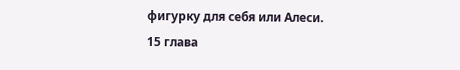фигурку для себя или Алеси.
15 глава